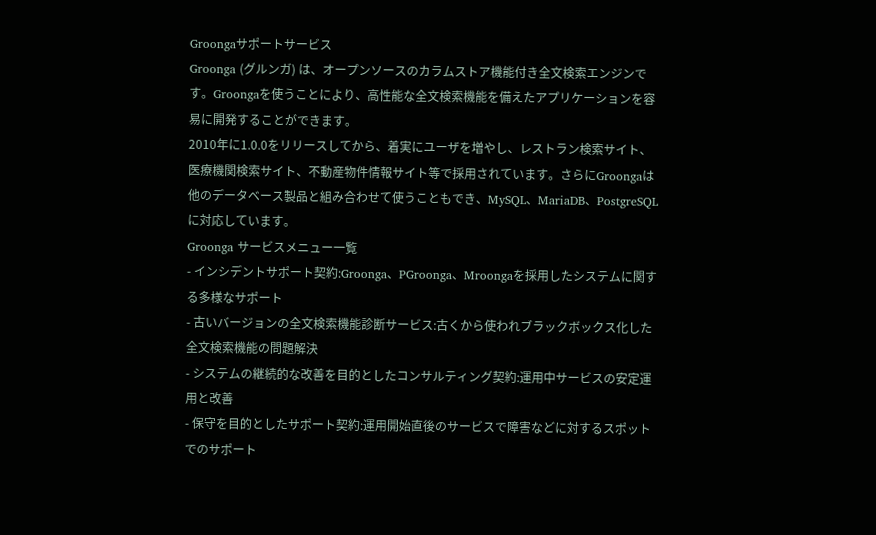Groongaサポートサービス
Groonga (グルンガ) は、オープンソースのカラムストア機能付き全文検索エンジンです。Groongaを使うことにより、高性能な全文検索機能を備えたアプリケーションを容易に開発することができます。
2010年に1.0.0をリリースしてから、着実にユーザを増やし、レストラン検索サイト、医療機関検索サイト、不動産物件情報サイト等で採用されています。さらにGroongaは他のデータベース製品と組み合わせて使うこともでき、MySQL、MariaDB、PostgreSQLに対応しています。
Groonga サービスメニュー一覧
- インシデントサポート契約:Groonga、PGroonga、Mroongaを採用したシステムに関する多様なサポート
- 古いバージョンの全文検索機能診断サービス:古くから使われブラックボックス化した全文検索機能の問題解決
- システムの継続的な改善を目的としたコンサルティング契約:運用中サービスの安定運用と改善
- 保守を目的としたサポート契約:運用開始直後のサービスで障害などに対するスポットでのサポート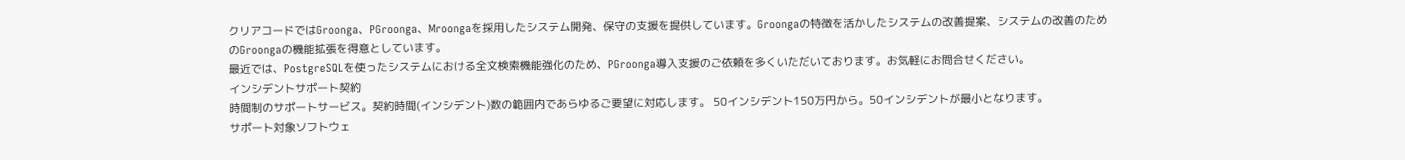クリアコードではGroonga、PGroonga、Mroongaを採用したシステム開発、保守の支援を提供しています。Groongaの特徴を活かしたシステムの改善提案、システムの改善のためのGroongaの機能拡張を得意としています。
最近では、PostgreSQLを使ったシステムにおける全文検索機能強化のため、PGroonga導入支援のご依頼を多くいただいております。お気軽にお問合せください。
インシデントサポート契約
時間制のサポートサービス。契約時間(インシデント)数の範囲内であらゆるご要望に対応します。 50インシデント150万円から。50インシデントが最小となります。
サポート対象ソフトウェ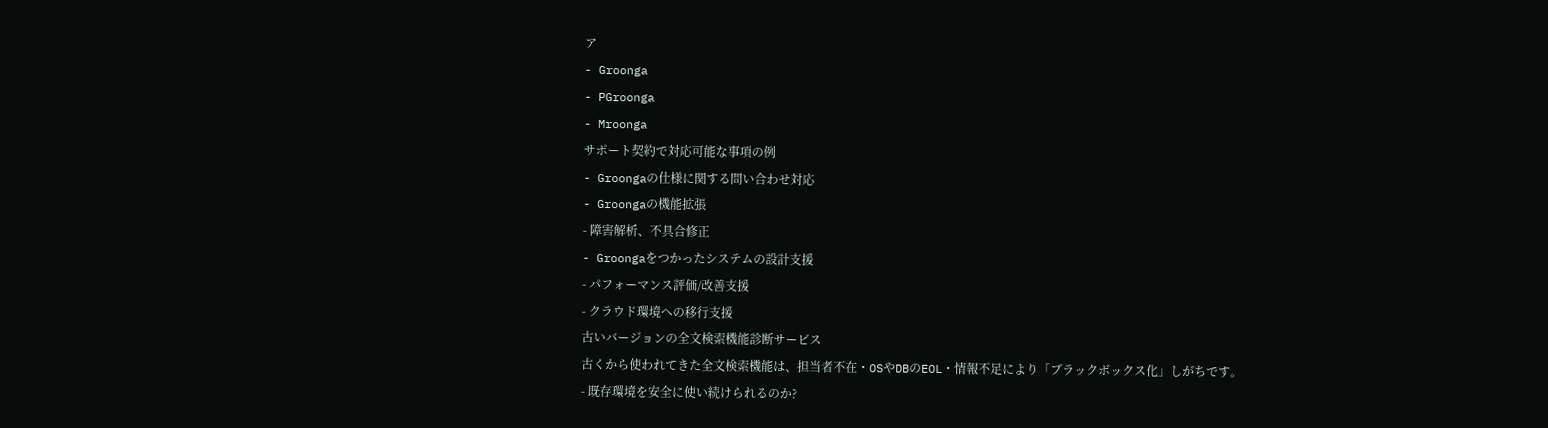ア
- Groonga
- PGroonga
- Mroonga
サポート契約で対応可能な事項の例
- Groongaの仕様に関する問い合わせ対応
- Groongaの機能拡張
- 障害解析、不具合修正
- Groongaをつかったシステムの設計支援
- パフォーマンス評価/改善支援
- クラウド環境への移行支援
古いバージョンの全文検索機能診断サービス
古くから使われてきた全文検索機能は、担当者不在・OSやDBのEOL・情報不足により「ブラックボックス化」しがちです。
- 既存環境を安全に使い続けられるのか?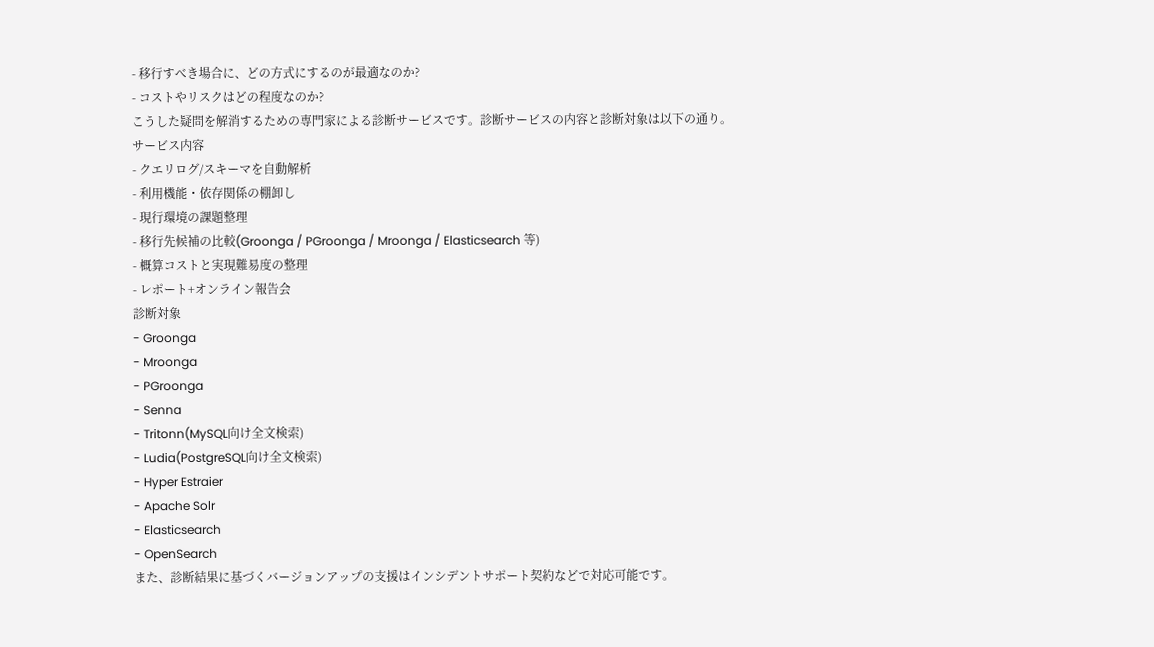- 移行すべき場合に、どの方式にするのが最適なのか?
- コストやリスクはどの程度なのか?
こうした疑問を解消するための専門家による診断サービスです。診断サービスの内容と診断対象は以下の通り。
サービス内容
- クエリログ/スキーマを自動解析
- 利用機能・依存関係の棚卸し
- 現行環境の課題整理
- 移行先候補の比較(Groonga / PGroonga / Mroonga / Elasticsearch 等)
- 概算コストと実現難易度の整理
- レポート+オンライン報告会
診断対象
- Groonga
- Mroonga
- PGroonga
- Senna
- Tritonn(MySQL向け全文検索)
- Ludia(PostgreSQL向け全文検索)
- Hyper Estraier
- Apache Solr
- Elasticsearch
- OpenSearch
また、診断結果に基づくバージョンアップの支援はインシデントサポート契約などで対応可能です。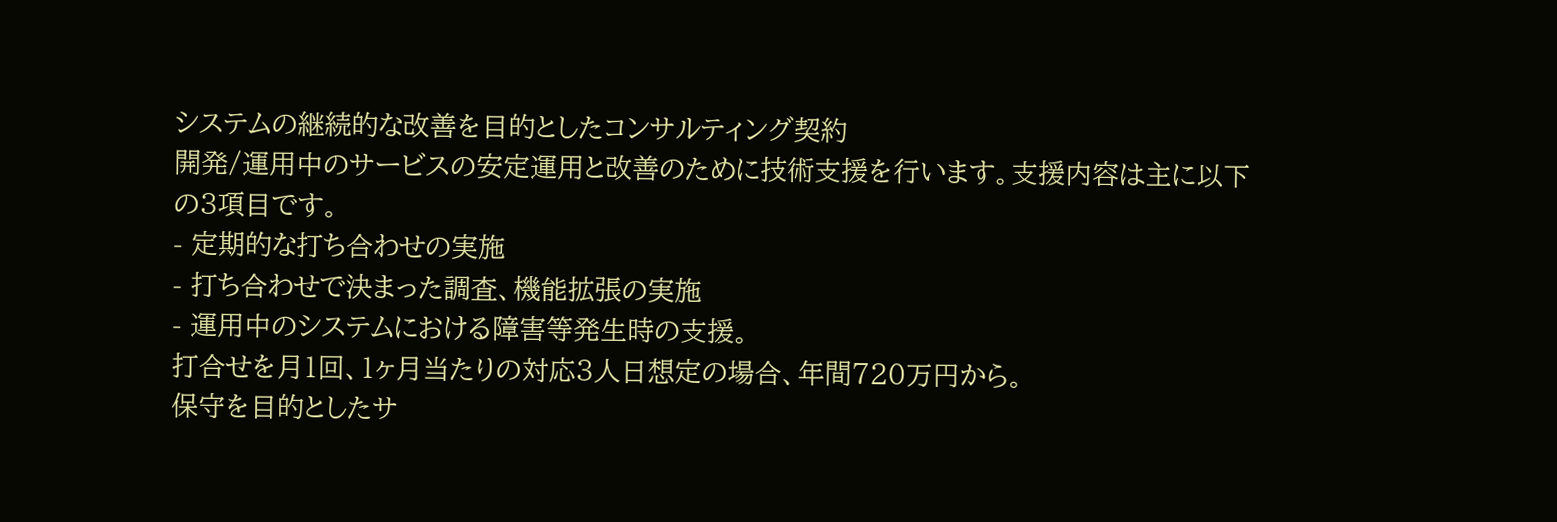システムの継続的な改善を目的としたコンサルティング契約
開発/運用中のサービスの安定運用と改善のために技術支援を行います。支援内容は主に以下の3項目です。
- 定期的な打ち合わせの実施
- 打ち合わせで決まった調査、機能拡張の実施
- 運用中のシステムにおける障害等発生時の支援。
打合せを月1回、1ヶ月当たりの対応3人日想定の場合、年間720万円から。
保守を目的としたサ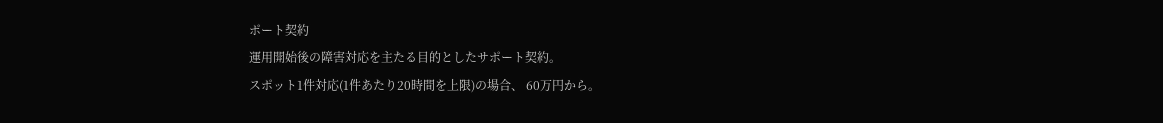ポート契約
運用開始後の障害対応を主たる目的としたサポート契約。
スポット1件対応(1件あたり20時間を上限)の場合、 60万円から。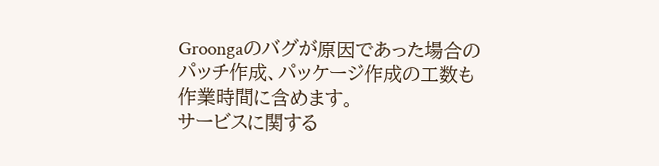Groongaのバグが原因であった場合のパッチ作成、パッケージ作成の工数も作業時間に含めます。
サービスに関する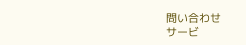問い合わせ
サービ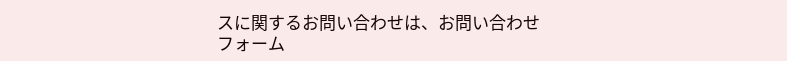スに関するお問い合わせは、お問い合わせフォーム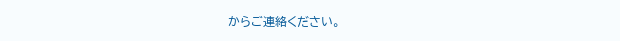からご連絡ください。